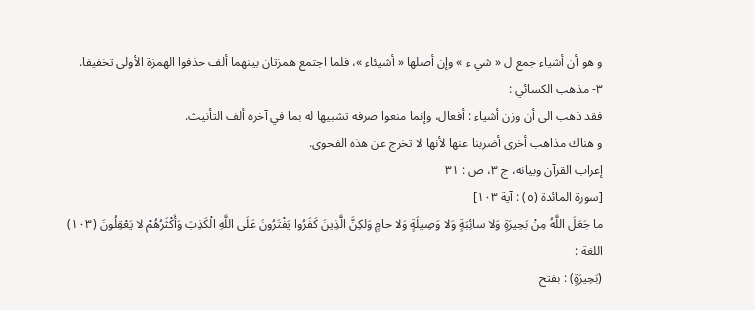و هو أن أشياء جمع ل « شي ء » وإن أصلها « أشيئاء »، فلما اجتمع همزتان بينهما ألف حذفوا الهمزة الأولى تخفيفا.
٣- مذهب الكسائي :
فقد ذهب الى أن وزن أشياء : أفعال، وإنما منعوا صرفه تشبيها له بما في آخره ألف التأنيث.
و هناك مذاهب أخرى أضربنا عنها لأنها لا تخرج عن هذه الفحوى.
إعراب القرآن وبيانه، ج ٣، ص : ٣١
[سورة المائدة (٥) : آية ١٠٣]
ما جَعَلَ اللَّهُ مِنْ بَحِيرَةٍ وَلا سائِبَةٍ وَلا وَصِيلَةٍ وَلا حامٍ وَلكِنَّ الَّذِينَ كَفَرُوا يَفْتَرُونَ عَلَى اللَّهِ الْكَذِبَ وَأَكْثَرُهُمْ لا يَعْقِلُونَ (١٠٣)
اللغة :
(بَحِيرَةٍ) : بفتح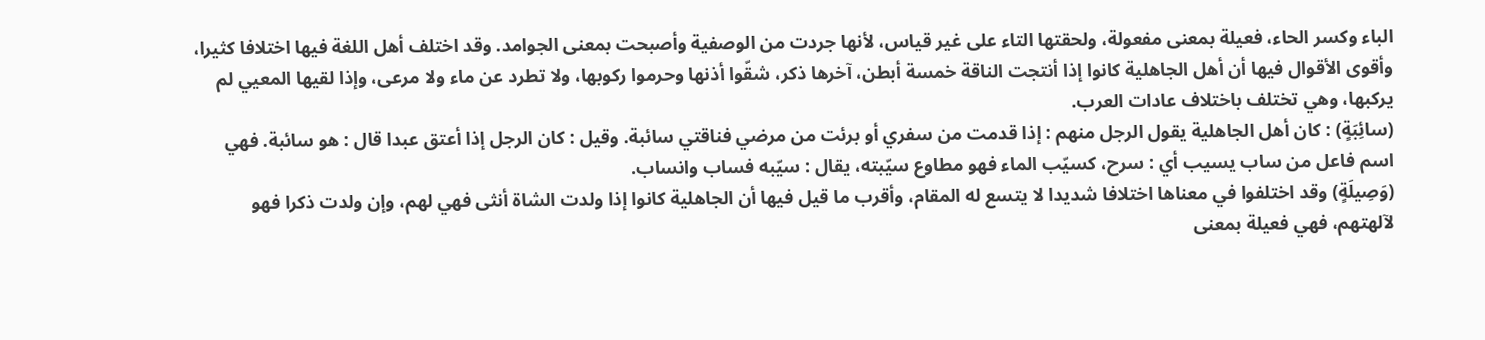الباء وكسر الحاء، فعيلة بمعنى مفعولة، ولحقتها التاء على غير قياس، لأنها جردت من الوصفية وأصبحت بمعنى الجوامد. وقد اختلف أهل اللغة فيها اختلافا كثيرا، وأقوى الأقوال فيها أن أهل الجاهلية كانوا إذا أنتجت الناقة خمسة أبطن، آخرها ذكر، شقّوا أذنها وحرموا ركوبها، ولا تطرد عن ماء ولا مرعى، وإذا لقيها المعيي لم يركبها، وهي تختلف باختلاف عادات العرب.
(سائِبَةٍ) : كان أهل الجاهلية يقول الرجل منهم : إذا قدمت من سفري أو برئت من مرضي فناقتي سائبة. وقيل : كان الرجل إذا أعتق عبدا قال : هو سائبة. فهي اسم فاعل من ساب يسيب أي : سرح، كسيّب الماء فهو مطاوع سيّبته، يقال : سيّبه فساب وانساب.
(وَصِيلَةٍ) وقد اختلفوا في معناها اختلافا شديدا لا يتسع له المقام، وأقرب ما قيل فيها أن الجاهلية كانوا إذا ولدت الشاة أنثى فهي لهم، وإن ولدت ذكرا فهو لآلهتهم، فهي فعيلة بمعنى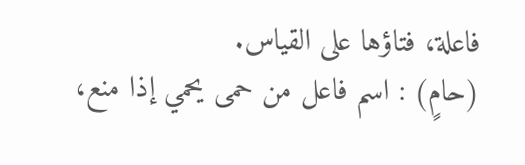فاعلة، فتاؤها على القياس.
(حامٍ) : اسم فاعل من حمى يحمي إذا منع،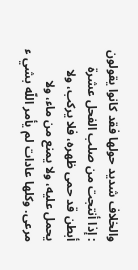والخلاف شديد حولها فقد كانوا يقولون : إذا أنتجت من صلب الفحل عشرة أبطن قد حمى ظهره، فلا يركب، ولا يحمل عليه، ولا يمنع من ماء، ولا مرعى. وكلها عادات لم يأمر اللّه بشي ء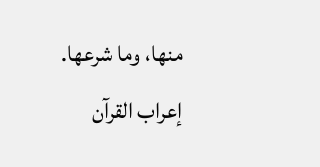منها، وما شرعها.
إعراب القرآن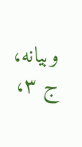وبيانه، ج ٣،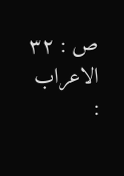ص : ٣٢
الاعراب :